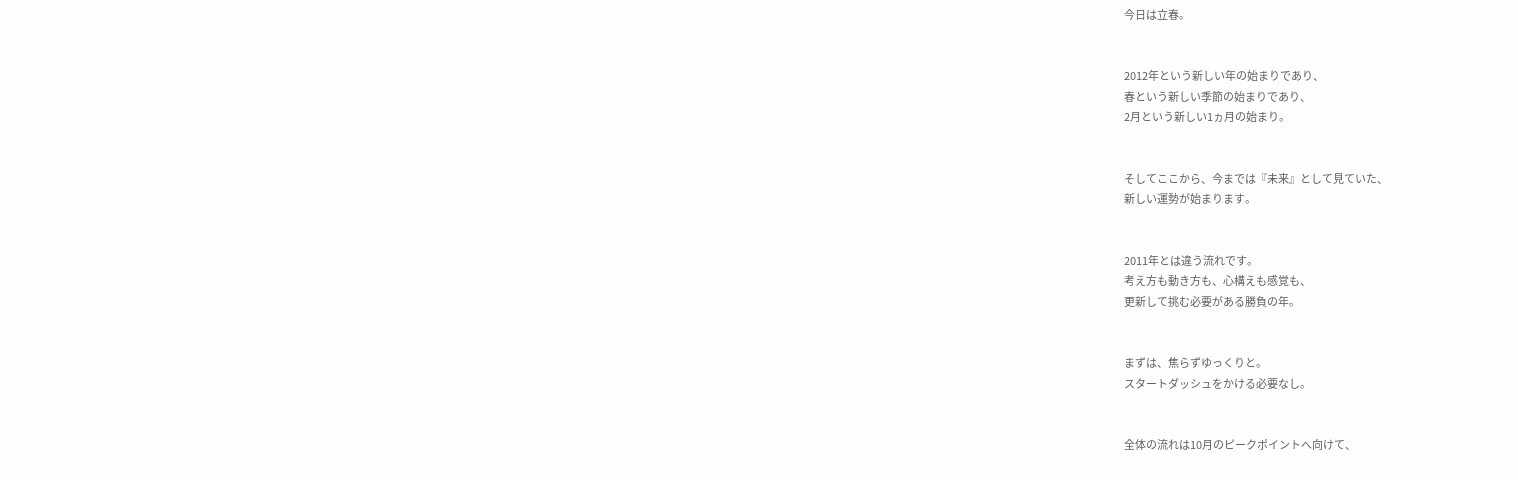今日は立春。


2012年という新しい年の始まりであり、
春という新しい季節の始まりであり、
2月という新しい1ヵ月の始まり。


そしてここから、今までは『未来』として見ていた、
新しい運勢が始まります。


2011年とは違う流れです。
考え方も動き方も、心構えも感覚も、
更新して挑む必要がある勝負の年。


まずは、焦らずゆっくりと。
スタートダッシュをかける必要なし。


全体の流れは10月のピークポイントへ向けて、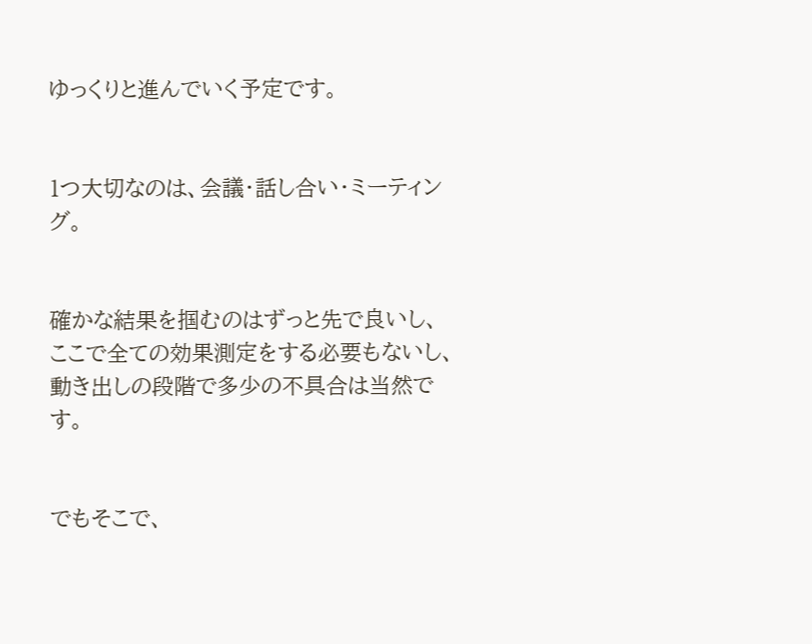ゆっくりと進んでいく予定です。


1つ大切なのは、会議・話し合い・ミーティング。


確かな結果を掴むのはずっと先で良いし、
ここで全ての効果測定をする必要もないし、
動き出しの段階で多少の不具合は当然です。


でもそこで、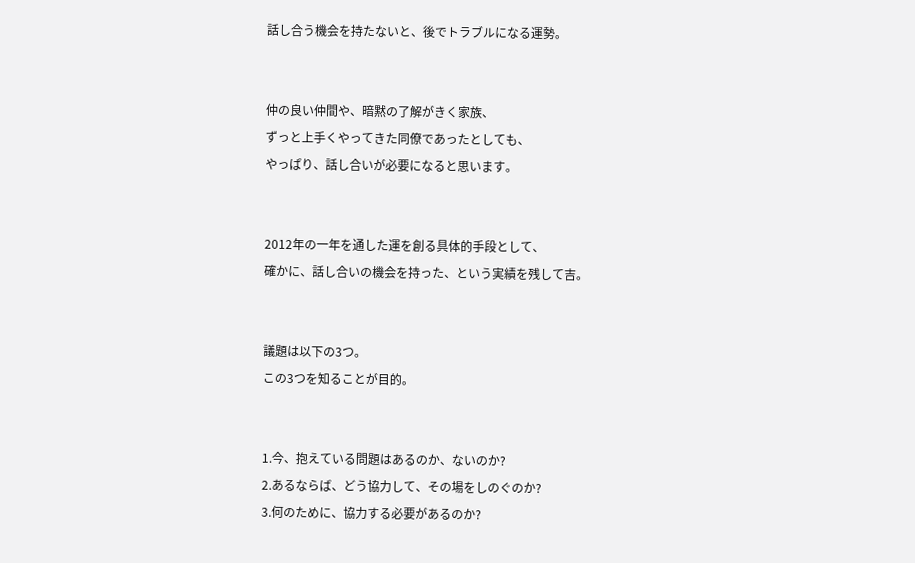話し合う機会を持たないと、後でトラブルになる運勢。


仲の良い仲間や、暗黙の了解がきく家族、
ずっと上手くやってきた同僚であったとしても、
やっぱり、話し合いが必要になると思います。


2012年の一年を通した運を創る具体的手段として、
確かに、話し合いの機会を持った、という実績を残して吉。


議題は以下の3つ。
この3つを知ることが目的。


1.今、抱えている問題はあるのか、ないのか?
2.あるならば、どう協力して、その場をしのぐのか?
3.何のために、協力する必要があるのか?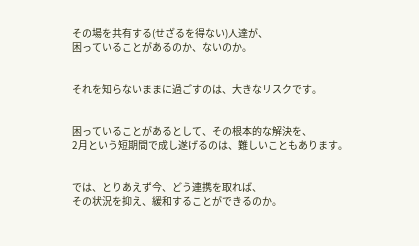その場を共有する(せざるを得ない)人達が、
困っていることがあるのか、ないのか。


それを知らないままに過ごすのは、大きなリスクです。


困っていることがあるとして、その根本的な解決を、
2月という短期間で成し遂げるのは、難しいこともあります。


では、とりあえず今、どう連携を取れば、
その状況を抑え、緩和することができるのか。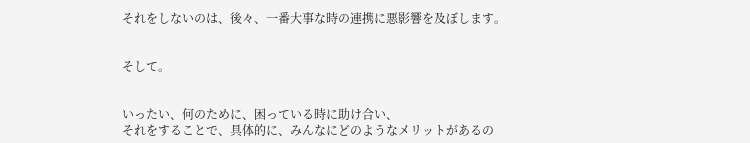それをしないのは、後々、一番大事な時の連携に悪影響を及ぼします。


そして。


いったい、何のために、困っている時に助け合い、
それをすることで、具体的に、みんなにどのようなメリットがあるの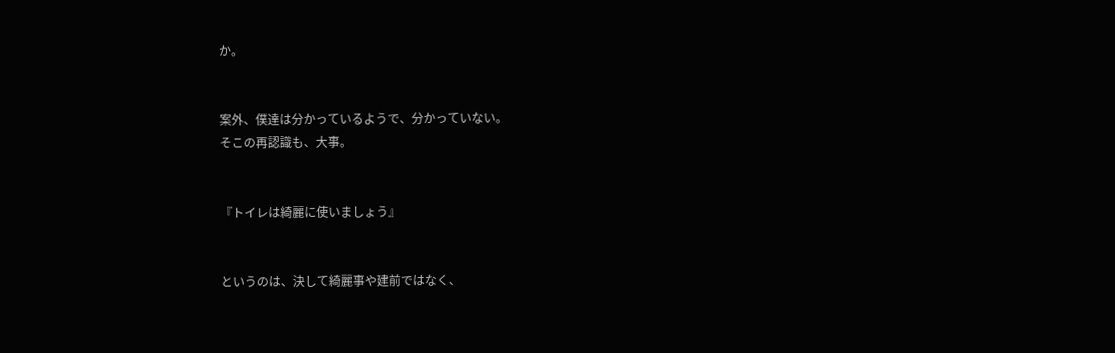か。


案外、僕達は分かっているようで、分かっていない。
そこの再認識も、大事。


『トイレは綺麗に使いましょう』


というのは、決して綺麗事や建前ではなく、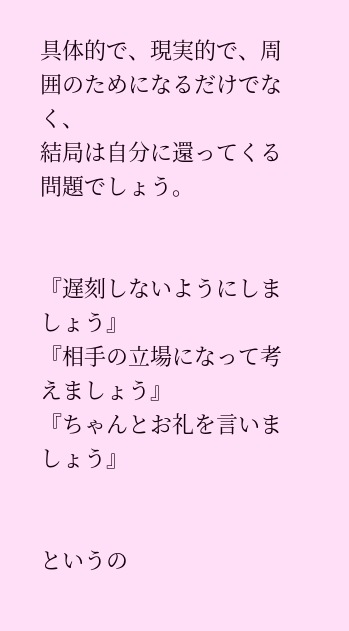具体的で、現実的で、周囲のためになるだけでなく、
結局は自分に還ってくる問題でしょう。


『遅刻しないようにしましょう』
『相手の立場になって考えましょう』
『ちゃんとお礼を言いましょう』


というの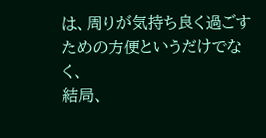は、周りが気持ち良く過ごすための方便というだけでなく、
結局、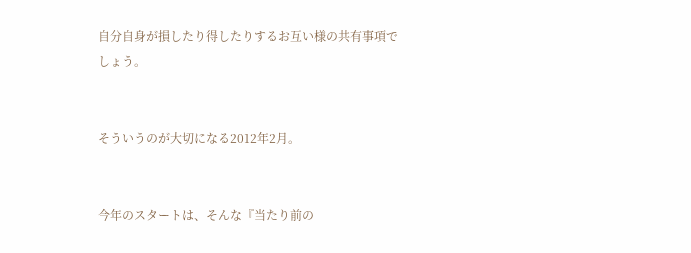自分自身が損したり得したりするお互い様の共有事項でしょう。


そういうのが大切になる2012年2月。


今年のスタートは、そんな『当たり前の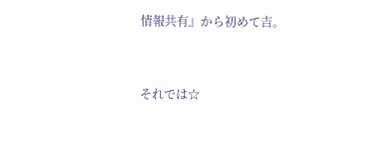情報共有』から初めて吉。


それでは☆